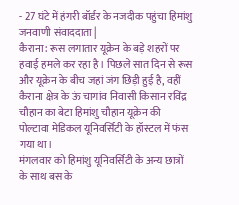- 27 घंटे में हंगरी बॉर्डर के नजदीक पहुंचा हिमांशु
जनवाणी संवाददाता |
कैराना: रूस लगातार यूक्रेन के बड़े शहरों पर हवाई हमले कर रहा है। पिछले सात दिन से रूस और यूक्रेन के बीच जहां जंग छिड़ी हुई है, वहीं कैराना क्षेत्र के ऊं चागांव निवासी किसान रविंद्र चौहान का बेटा हिमांशु चौहान यूक्रेन की पोल्टावा मेडिकल यूनिवर्सिटी के हॉस्टल में फंस गया था।
मंगलवार को हिमांशु यूनिवर्सिटी के अन्य छात्रों के साथ बस के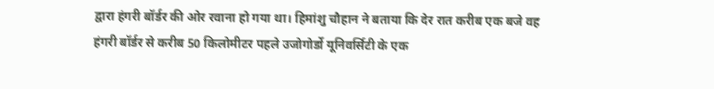द्वारा हंगरी बॉर्डर की ओर रवाना हो गया था। हिमांशु चौहान ने बताया कि देर रात करीब एक बजे वह हंगरी बॉर्डर से करीब 50 किलोमीटर पहले उजोगोर्डो यूनिवर्सिटी के एक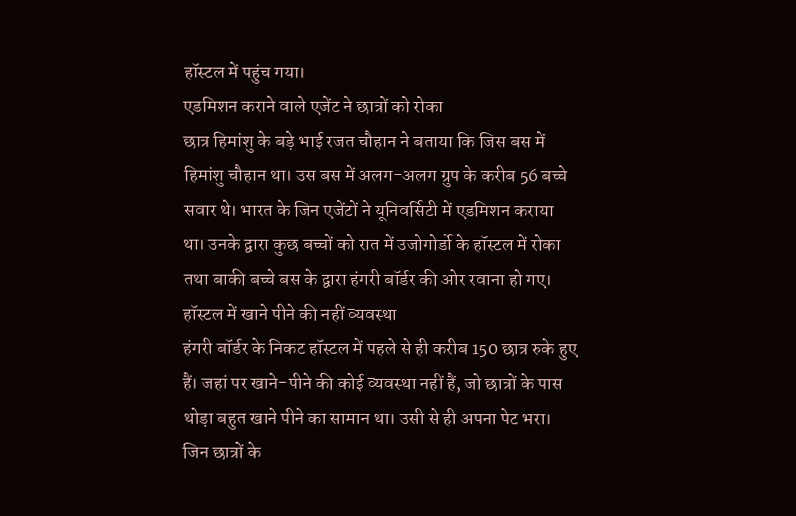हॉस्टल में पहुंच गया।
एडमिशन कराने वाले एजेंट ने छात्रों को रोका
छात्र हिमांशु के बड़े भाई रजत चौहान ने बताया कि जिस बस में हिमांशु चौहान था। उस बस में अलग-अलग ग्रुप के करीब 56 बच्चे सवार थे। भारत के जिन एजेंटों ने यूनिवर्सिटी में एडमिशन कराया था। उनके द्वारा कुछ बच्चों को रात में उजोगोर्डो के हॉस्टल में रोका तथा बाकी बच्चे बस के द्वारा हंगरी बॉर्डर की ओर रवाना हो गए।
हॉस्टल में खाने पीने की नहीं व्यवस्था
हंगरी बॉर्डर के निकट हॉस्टल में पहले से ही करीब 150 छात्र रुके हुए हैं। जहां पर खाने-पीने की कोई व्यवस्था नहीं हैं, जो छात्रों के पास थोड़ा बहुत खाने पीने का सामान था। उसी से ही अपना पेट भरा। जिन छात्रों के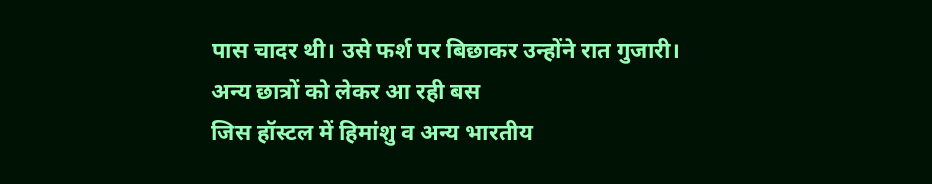पास चादर थी। उसे फर्श पर बिछाकर उन्होंने रात गुजारी।
अन्य छात्रों को लेकर आ रही बस
जिस हॉस्टल में हिमांशु व अन्य भारतीय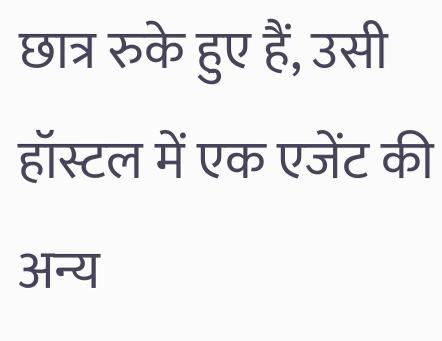छात्र रुके हुए हैं, उसी हॉस्टल में एक एजेंट की अन्य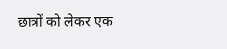छात्रों को लेकर एक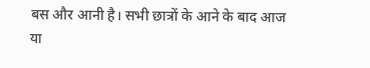बस और आनी है। सभी छात्रों के आने के बाद आज या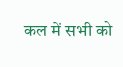कल में सभी को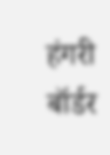हंगरी बॉर्डर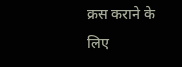क्रस कराने के लिए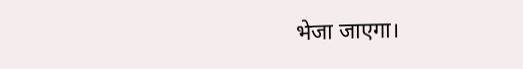भेजा जाएगा।